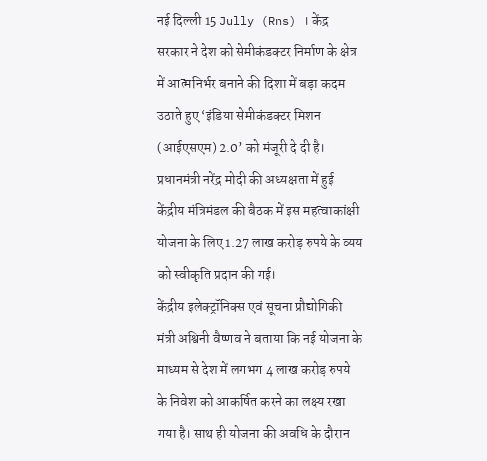नई दिल्ली 15 Jully (Rns) । केंद्र सरकार ने देश को सेमीकंडक्टर निर्माण के क्षेत्र में आत्मनिर्भर बनाने की दिशा में बड़ा कदम उठाते हुए ‘इंडिया सेमीकंडक्टर मिशन (आईएसएम) 2.0’ को मंजूरी दे दी है। प्रधानमंत्री नरेंद्र मोदी की अध्यक्षता में हुई केंद्रीय मंत्रिमंडल की बैठक में इस महत्वाकांक्षी योजना के लिए 1.27 लाख करोड़ रुपये के व्यय को स्वीकृति प्रदान की गई।
केंद्रीय इलेक्ट्रॉनिक्स एवं सूचना प्रौद्योगिकी मंत्री अश्विनी वैष्णव ने बताया कि नई योजना के माध्यम से देश में लगभग 4 लाख करोड़ रुपये के निवेश को आकर्षित करने का लक्ष्य रखा गया है। साथ ही योजना की अवधि के दौरान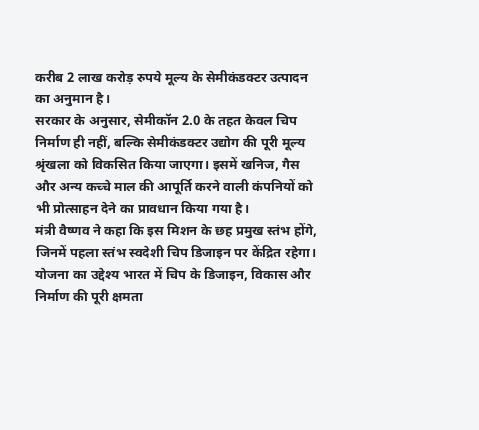करीब 2 लाख करोड़ रुपये मूल्य के सेमीकंडक्टर उत्पादन का अनुमान है।
सरकार के अनुसार, सेमीकॉन 2.0 के तहत केवल चिप निर्माण ही नहीं, बल्कि सेमीकंडक्टर उद्योग की पूरी मूल्य श्रृंखला को विकसित किया जाएगा। इसमें खनिज, गैस और अन्य कच्चे माल की आपूर्ति करने वाली कंपनियों को भी प्रोत्साहन देने का प्रावधान किया गया है।
मंत्री वैष्णव ने कहा कि इस मिशन के छह प्रमुख स्तंभ होंगे, जिनमें पहला स्तंभ स्वदेशी चिप डिजाइन पर केंद्रित रहेगा। योजना का उद्देश्य भारत में चिप के डिजाइन, विकास और निर्माण की पूरी क्षमता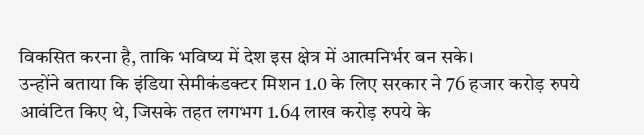विकसित करना है, ताकि भविष्य में देश इस क्षेत्र में आत्मनिर्भर बन सके।
उन्होंने बताया कि इंडिया सेमीकंडक्टर मिशन 1.0 के लिए सरकार ने 76 हजार करोड़ रुपये आवंटित किए थे, जिसके तहत लगभग 1.64 लाख करोड़ रुपये के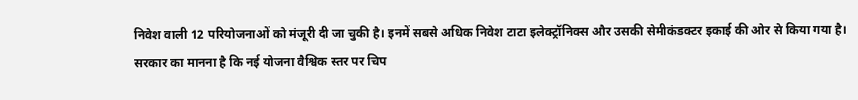निवेश वाली 12 परियोजनाओं को मंजूरी दी जा चुकी है। इनमें सबसे अधिक निवेश टाटा इलेक्ट्रॉनिक्स और उसकी सेमीकंडक्टर इकाई की ओर से किया गया है।
सरकार का मानना है कि नई योजना वैश्विक स्तर पर चिप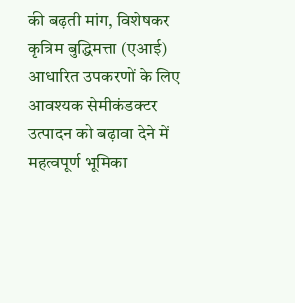की बढ़ती मांग, विशेषकर कृत्रिम बुद्धिमत्ता (एआई) आधारित उपकरणों के लिए आवश्यक सेमीकंडक्टर उत्पादन को बढ़ावा देने में महत्वपूर्ण भूमिका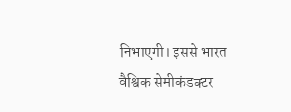निभाएगी। इससे भारत वैश्विक सेमीकंडक्टर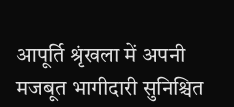आपूर्ति श्रृंखला में अपनी मजबूत भागीदारी सुनिश्चित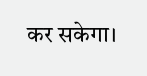कर सकेगा।